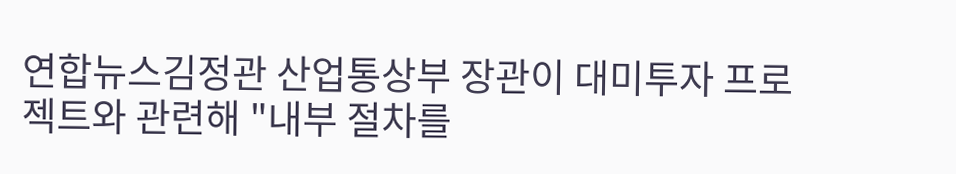연합뉴스김정관 산업통상부 장관이 대미투자 프로젝트와 관련해 "내부 절차를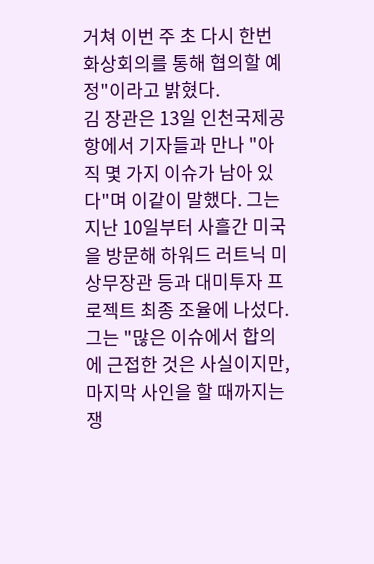거쳐 이번 주 초 다시 한번 화상회의를 통해 협의할 예정"이라고 밝혔다.
김 장관은 13일 인천국제공항에서 기자들과 만나 "아직 몇 가지 이슈가 남아 있다"며 이같이 말했다. 그는 지난 10일부터 사흘간 미국을 방문해 하워드 러트닉 미 상무장관 등과 대미투자 프로젝트 최종 조율에 나섰다.
그는 "많은 이슈에서 합의에 근접한 것은 사실이지만, 마지막 사인을 할 때까지는 쟁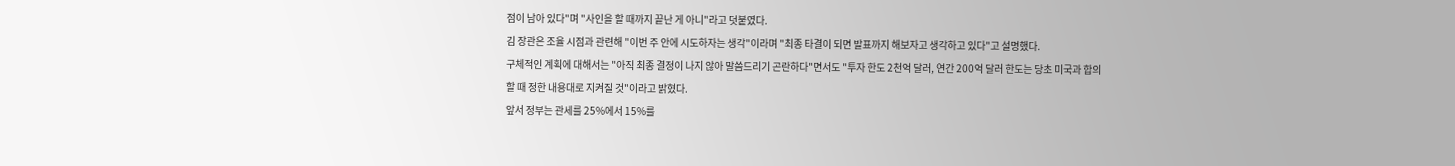점이 남아 있다"며 "사인을 할 때까지 끝난 게 아니"라고 덧붙였다.
김 장관은 조율 시점과 관련해 "이번 주 안에 시도하자는 생각"이라며 "최종 타결이 되면 발표까지 해보자고 생각하고 있다"고 설명했다.
구체적인 계획에 대해서는 "아직 최종 결정이 나지 않아 말씀드리기 곤란하다"면서도 "투자 한도 2천억 달러, 연간 200억 달러 한도는 당초 미국과 합의할 때 정한 내용대로 지켜질 것"이라고 밝혔다.
앞서 정부는 관세를 25%에서 15%를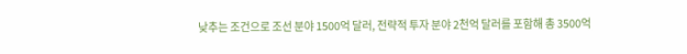낮추는 조건으로 조선 분야 1500억 달러, 전략적 투자 분야 2천억 달러를 포함해 총 3500억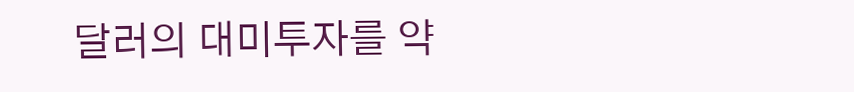달러의 대미투자를 약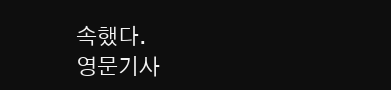속했다.
영문기사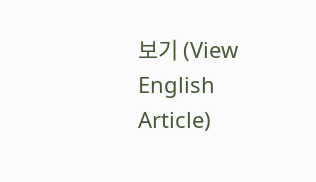보기 (View English Article)